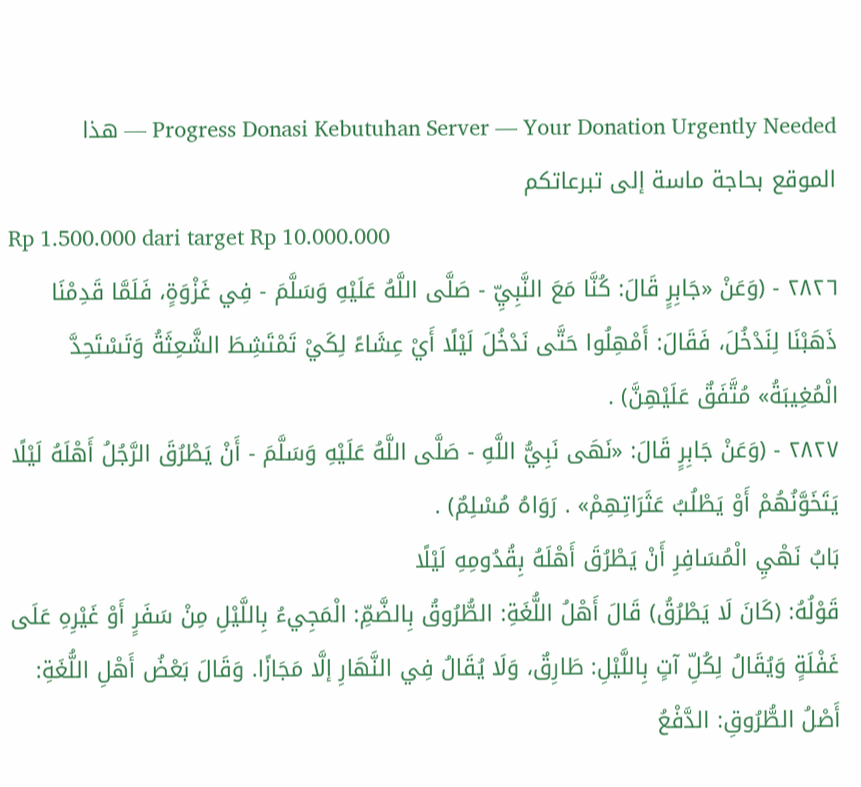Progress Donasi Kebutuhan Server — Your Donation Urgently Needed — هذا الموقع بحاجة ماسة إلى تبرعاتكم
Rp 1.500.000 dari target Rp 10.000.000
٢٨٢٦ - (وَعَنْ «جَابِرٍ قَالَ: كُنَّا مَعَ النَّبِيِّ - صَلَّى اللَّهُ عَلَيْهِ وَسَلَّمَ - فِي غَزْوَةٍ، فَلَمَّا قَدِمْنَا ذَهَبْنَا لِنَدْخُلَ، فَقَالَ: أَمْهِلُوا حَتَّى نَدْخُلَ لَيْلًا أَيْ عِشَاءً لِكَيْ تَمْتَشِطَ الشَّعِثَةُ وَتَسْتَحِدَّ الْمُغِيبَةُ» مُتَّفَقٌ عَلَيْهِنَّ) .
٢٨٢٧ - (وَعَنْ جَابِرٍ قَالَ: «نَهَى نَبِيُّ اللَّهِ - صَلَّى اللَّهُ عَلَيْهِ وَسَلَّمَ - أَنْ يَطْرُقَ الرَّجُلُ أَهْلَهُ لَيْلًا يَتَخَوَّنُهُمْ أَوْ يَطْلُبُ عَثَرَاتِهِمْ» . رَوَاهُ مُسْلِمٌ) .
بَابُ نَهْيِ الْمُسَافِرِ أَنْ يَطْرُقَ أَهْلَهُ بِقُدُومِهِ لَيْلًا
قَوْلُهُ: (كَانَ لَا يَطْرُقُ) قَالَ أَهْلُ اللُّغَةِ: الطُّرُوقُ بِالضَّمِّ: الْمَجِيءُ بِاللَّيْلِ مِنْ سَفَرٍ أَوْ غَيْرِهِ عَلَى غَفْلَةٍ وَيُقَالُ لِكُلِّ آتٍ بِاللَّيْلِ: طَارِقٌ، وَلَا يُقَالُ فِي النَّهَارِ إلَّا مَجَازًا. وَقَالَ بَعْضُ أَهْلِ اللُّغَةِ: أَصْلُ الطُّرُوقِ: الدَّفْعُ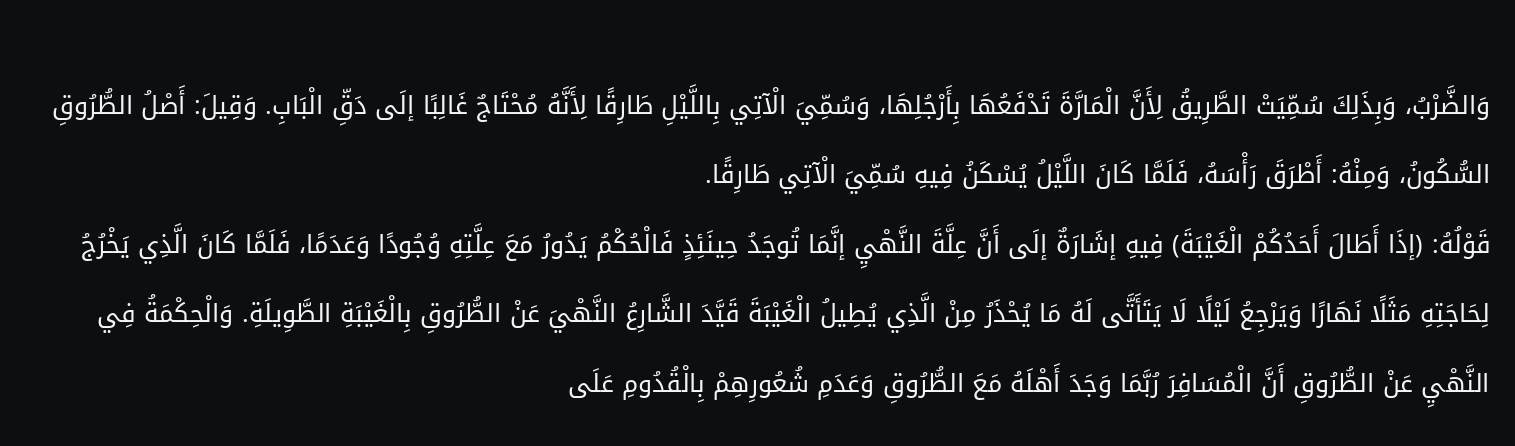وَالضَّرْبُ، وَبِذَلِكَ سُمِّيَتْ الطَّرِيقُ لِأَنَّ الْمَارَّةَ تَدْفَعُهَا بِأَرْجُلِهَا، وَسُمِّيَ الْآتِي بِاللَّيْلِ طَارِقًا لِأَنَّهُ مُحْتَاجٌ غَالِبًا إلَى دَقِّ الْبَابِ. وَقِيلَ: أَصْلُ الطُّرُوقِ السُّكُونُ، وَمِنْهُ: أَطْرَقَ رَأْسَهُ، فَلَمَّا كَانَ اللَّيْلُ يُسْكَنُ فِيهِ سُمِّيَ الْآتِي طَارِقًا.
قَوْلُهُ: (إذَا أَطَالَ أَحَدُكُمْ الْغَيْبَةَ) فِيهِ إشَارَةٌ إلَى أَنَّ عِلَّةَ النَّهْيِ إنَّمَا تُوجَدُ حِينَئِذٍ فَالْحُكْمُ يَدُورُ مَعَ عِلَّتِهِ وُجُودًا وَعَدَمًا، فَلَمَّا كَانَ الَّذِي يَخْرُجُ لِحَاجَتِهِ مَثَلًا نَهَارًا وَيَرْجِعُ لَيْلًا لَا يَتَأَتَّى لَهُ مَا يُحْذَرُ مِنْ الَّذِي يُطِيلُ الْغَيْبَةَ قَيَّدَ الشَّارِعُ النَّهْيَ عَنْ الطُّرُوقِ بِالْغَيْبَةِ الطَّوِيلَةِ. وَالْحِكْمَةُ فِي النَّهْيِ عَنْ الطُّرُوقِ أَنَّ الْمُسَافِرَ رُبَّمَا وَجَدَ أَهْلَهُ مَعَ الطُّرُوقِ وَعَدَمِ شُعُورِهِمْ بِالْقُدُومِ عَلَى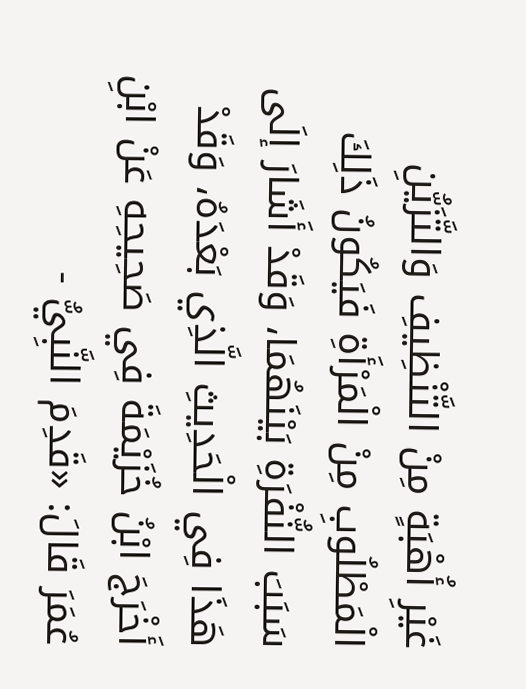غَيْرِ أُهْبَةٍ مِنْ التَّنْظِيفِ وَالتَّزَيُّنِ الْمَطْلُوبِ مِنْ الْمَرْأَةِ فَيَكُونُ ذَلِكَ سَبَبَ النُّفْرَةِ بَيْنَهُمَا، وَقَدْ أَشَارَ إلَى هَذَا فِي الْحَدِيثِ الَّذِي بَعْدَهُ، وَقَدْ أَخْرَجَ ابْنُ خُزَيْمَةَ فِي صَحِيحِهِ عَنْ ابْنِ عُمَرَ قَالَ: «قَدِمَ النَّبِيُّ -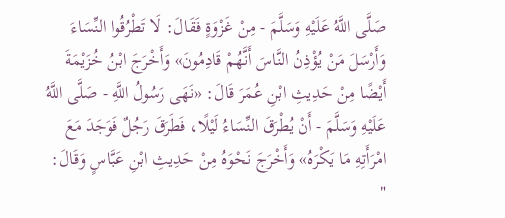صَلَّى اللَّهُ عَلَيْهِ وَسَلَّمَ - مِنْ غَزْوَةٍ فَقَالَ: لَا تَطْرُقُوا النِّسَاءَ وَأَرْسَلَ مَنْ يُؤْذِنُ النَّاسَ أَنَّهُمْ قَادِمُونَ» وَأَخْرَجَ ابْنُ خُزَيْمَةَ أَيْضًا مِنْ حَدِيثِ ابْنِ عُمَرَ قَالَ: «نَهَى رَسُولُ اللَّهِ - صَلَّى اللَّهُ عَلَيْهِ وَسَلَّمَ - أَنْ يُطْرَقَ النِّسَاءُ لَيْلًا، فَطَرَقَ رَجُلٌ فَوَجَدَ مَعَ امْرَأَتِهِ مَا يَكْرَهُ» وَأَخْرَجَ نَحْوَهُ مِنْ حَدِيثِ ابْنِ عَبَّاسٍ وَقَالَ: "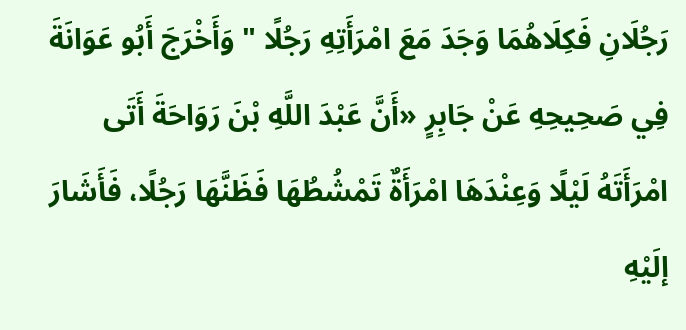رَجُلَانِ فَكِلَاهُمَا وَجَدَ مَعَ امْرَأَتِهِ رَجُلًا " وَأَخْرَجَ أَبُو عَوَانَةَ فِي صَحِيحِهِ عَنْ جَابِرٍ «أَنَّ عَبْدَ اللَّهِ بْنَ رَوَاحَةَ أَتَى امْرَأَتَهُ لَيْلًا وَعِنْدَهَا امْرَأَةٌ تَمْشُطُهَا فَظَنَّهَا رَجُلًا، فَأَشَارَ إلَيْهِ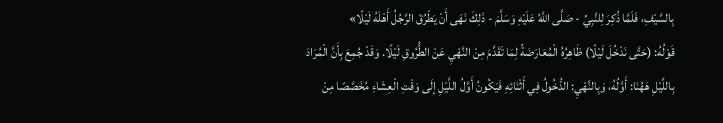بِالسَّيْفِ، فَلَمَّا ذُكِرَ لِلنَّبِيِّ - صَلَّى اللَّهُ عَلَيْهِ وَسَلَّمَ - ذَلِكَ نَهَى أَنْ يَطْرُقَ الرَّجُلُ أَهْلَهُ لَيْلًا»
قَوْلُهُ: (حَتَّى نَدْخُلَ لَيْلًا) ظَاهِرُهُ الْمُعَارَضَةُ لِمَا تَقَدَّمَ مِنْ النَّهْيِ عَنْ الطُّرُوقِ لَيْلًا. وَقَدْ جُمِعَ بِأَنَّ الْمُرَادَ بِاللَّيْلِ هَهُنَا: أَوَّلُهُ، وَبِالنَّهْيِ: الدُّخُولُ فِي أَثْنَائِهِ فَيَكُونُ أَوَّلُ اللَّيْلِ إلَى وَقْتِ الْعِشَاءِ مُخَصَّصًا مِنْ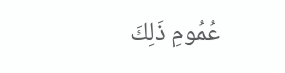عُمُومِ ذَلِكَ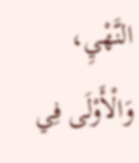النَّهْيِ، وَالْأَوْلَى فِي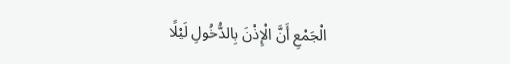الْجَمْعِ أَنَّ الْإِذْنَ بِالدُّخُولِ لَيْلًا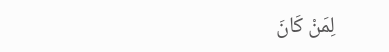لِمَنْ كَانَ